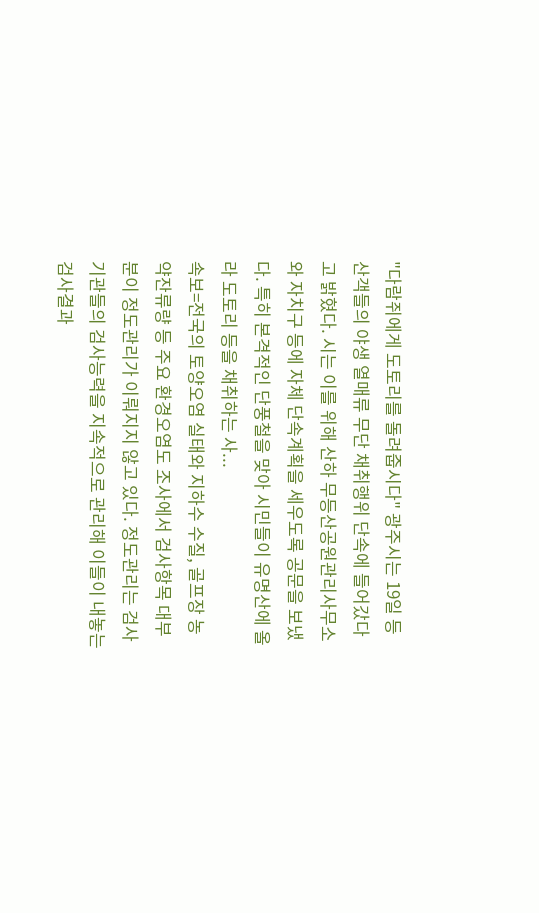"다람쥐에게 도토리를 돌려줍시다" 광주시는 19일 등산객들의 야생 열매류 무단 채취행위 단속에 들어갔다고 밝혔다. 시는 이를 위해 산하 무등산공원관리사무소와 자치구 등에 자체 단속계획을 세우도록 공문을 보냈다. 특히 본격적인 단풍철을 맞아 시민들이 유명산에 올라 도토리 등을 채취하는 사...
속보=전국의 토양오염 실태와 지하수 수질, 골프장 농약잔류량 등 주요 환경오염도 조사에서 검사항목 대부분이 정도관리가 이뤄지지 않고 있다. 정도관리는 검사기관들의 검사능력을 지속적으로 관리해 이들이 내놓는 검사결과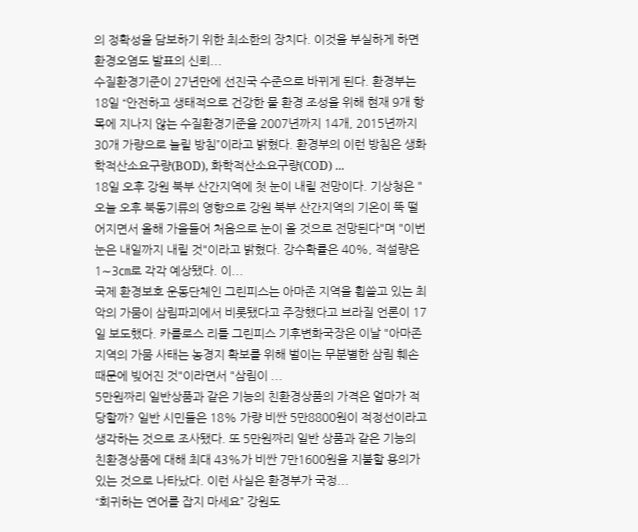의 정확성을 담보하기 위한 최소한의 장치다. 이것을 부실하게 하면 환경오염도 발표의 신뢰...
수질환경기준이 27년만에 선진국 수준으로 바뀌게 된다. 환경부는 18일 “안전하고 생태적으로 건강한 물 환경 조성을 위해 현재 9개 항목에 지나지 않는 수질환경기준을 2007년까지 14개, 2015년까지 30개 가량으로 늘릴 방침”이라고 밝혔다. 환경부의 이런 방침은 생화학적산소요구량(BOD), 화학적산소요구량(COD) ...
18일 오후 강원 북부 산간지역에 첫 눈이 내릴 전망이다. 기상청은 "오늘 오후 북동기류의 영향으로 강원 북부 산간지역의 기온이 뚝 떨어지면서 올해 가을들어 처음으로 눈이 올 것으로 전망된다"며 "이번 눈은 내일까지 내릴 것"이라고 밝혔다. 강수확률은 40%, 적설량은 1∼3㎝로 각각 예상됐다. 이...
국제 환경보호 운동단체인 그린피스는 아마존 지역을 휩쓸고 있는 최악의 가뭄이 삼림파괴에서 비롯됐다고 주장했다고 브라질 언론이 17일 보도했다. 카를로스 리틀 그린피스 기후변화국장은 이날 "아마존 지역의 가뭄 사태는 농경지 확보를 위해 벌이는 무분별한 삼림 훼손 때문에 빚어진 것"이라면서 "삼림이 ...
5만원짜리 일반상품과 같은 기능의 친환경상품의 가격은 얼마가 적당할까? 일반 시민들은 18% 가량 비싼 5만8800원이 적정선이라고 생각하는 것으로 조사됐다. 또 5만원짜리 일반 상품과 같은 기능의 친환경상품에 대해 최대 43%가 비싼 7만1600원을 지불할 용의가 있는 것으로 나타났다. 이런 사실은 환경부가 국정...
“회귀하는 연어를 잡지 마세요” 강원도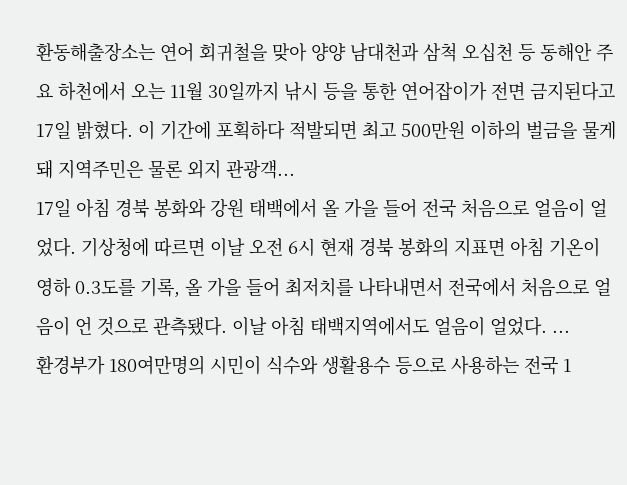환동해출장소는 연어 회귀철을 맞아 양양 남대천과 삼척 오십천 등 동해안 주요 하천에서 오는 11월 30일까지 낚시 등을 통한 연어잡이가 전면 금지된다고 17일 밝혔다. 이 기간에 포획하다 적발되면 최고 500만원 이하의 벌금을 물게 돼 지역주민은 물론 외지 관광객...
17일 아침 경북 봉화와 강원 태백에서 올 가을 들어 전국 처음으로 얼음이 얼었다. 기상청에 따르면 이날 오전 6시 현재 경북 봉화의 지표면 아침 기온이 영하 0.3도를 기록, 올 가을 들어 최저치를 나타내면서 전국에서 처음으로 얼음이 언 것으로 관측됐다. 이날 아침 태백지역에서도 얼음이 얼었다. ...
환경부가 180여만명의 시민이 식수와 생활용수 등으로 사용하는 전국 1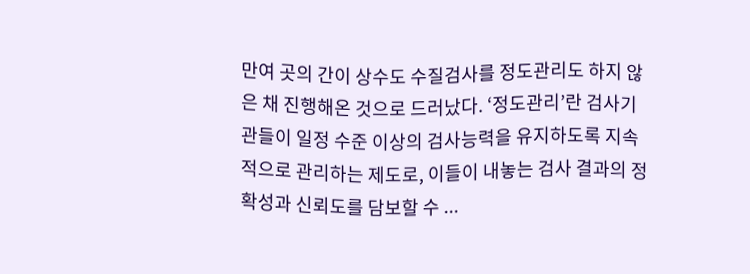만여 곳의 간이 상수도 수질검사를 정도관리도 하지 않은 채 진행해온 것으로 드러났다. ‘정도관리’란 검사기관들이 일정 수준 이상의 검사능력을 유지하도록 지속적으로 관리하는 제도로, 이들이 내놓는 검사 결과의 정확성과 신뢰도를 담보할 수 ...